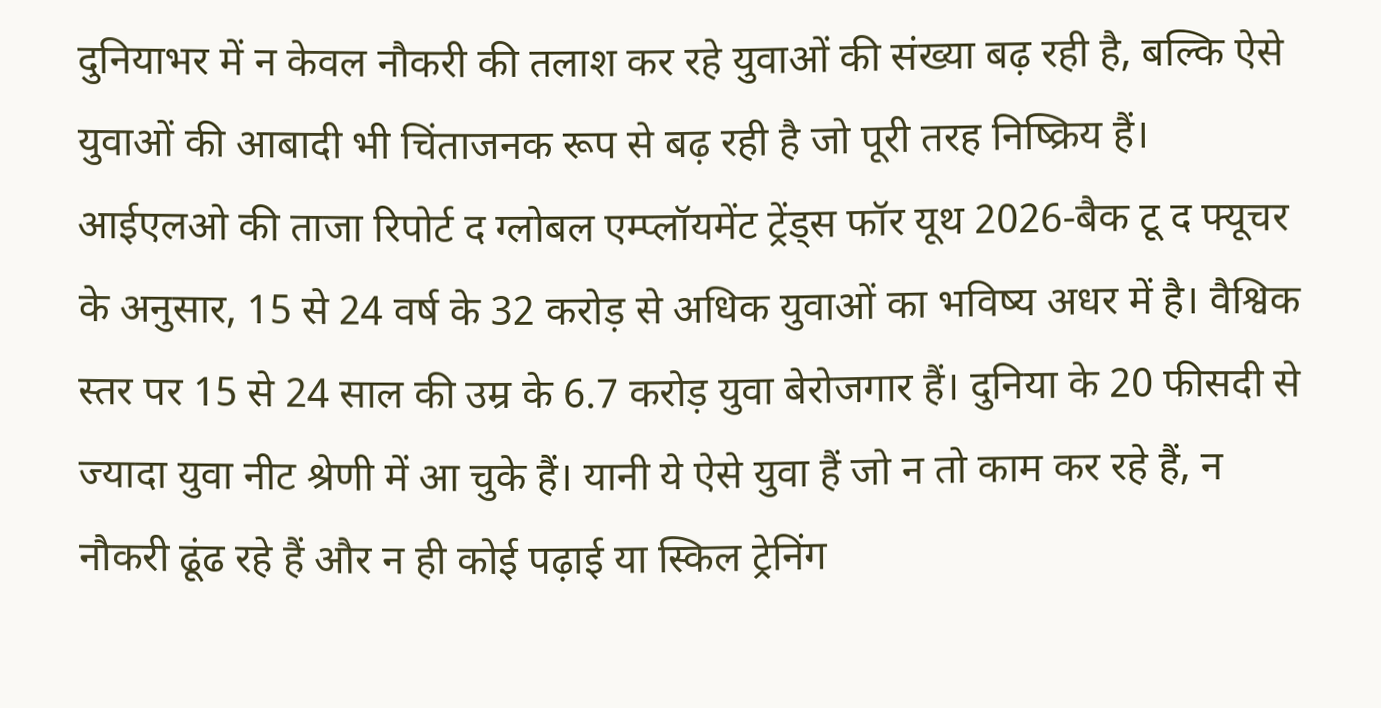दुनियाभर में न केवल नौकरी की तलाश कर रहे युवाओं की संख्या बढ़ रही है, बल्कि ऐसे युवाओं की आबादी भी चिंताजनक रूप से बढ़ रही है जो पूरी तरह निष्क्रिय हैं। आईएलओ की ताजा रिपोर्ट द ग्लोबल एम्प्लॉयमेंट ट्रेंड्स फॉर यूथ 2026-बैक टू द फ्यूचर के अनुसार, 15 से 24 वर्ष के 32 करोड़ से अधिक युवाओं का भविष्य अधर में है। वैश्विक स्तर पर 15 से 24 साल की उम्र के 6.7 करोड़ युवा बेरोजगार हैं। दुनिया के 20 फीसदी से ज्यादा युवा नीट श्रेणी में आ चुके हैं। यानी ये ऐसे युवा हैं जो न तो काम कर रहे हैं, न नौकरी ढूंढ रहे हैं और न ही कोई पढ़ाई या स्किल ट्रेनिंग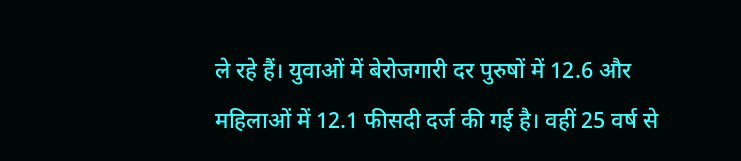ले रहे हैं। युवाओं में बेरोजगारी दर पुरुषों में 12.6 और महिलाओं में 12.1 फीसदी दर्ज की गई है। वहीं 25 वर्ष से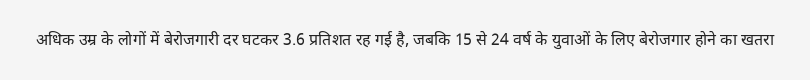अधिक उम्र के लोगों में बेरोजगारी दर घटकर 3.6 प्रतिशत रह गई है, जबकि 15 से 24 वर्ष के युवाओं के लिए बेरोजगार होने का खतरा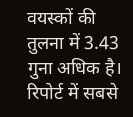वयस्कों की तुलना में 3.43 गुना अधिक है। रिपोर्ट में सबसे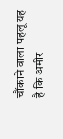चौंकाने वाला पहलू यह है कि अमीर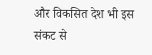और विकसित देश भी इस संकट से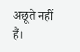अछूते नहीं हैं।